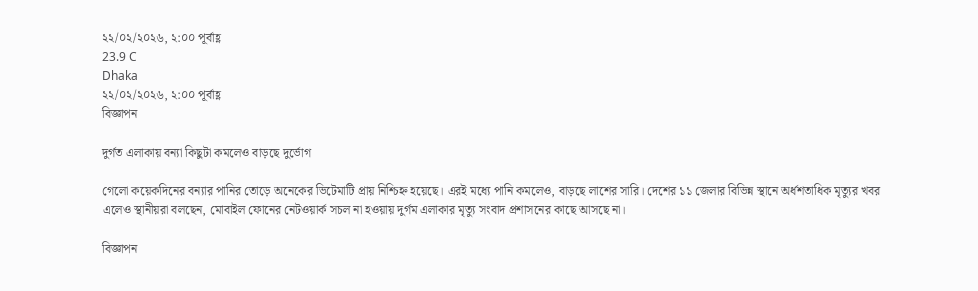২২/০২/২০২৬, ২:০০ পূর্বাহ্ণ
23.9 C
Dhaka
২২/০২/২০২৬, ২:০০ পূর্বাহ্ণ
বিজ্ঞাপন

দুর্গত এলাকায় বন্যা কিছুটা কমলেও বাড়ছে দুর্ভোগ

গেলো কয়েকদিনের বন্যার পানির তোড়ে অনেকের ভিটেমাটি প্রায় নিশ্চিহ্ন হয়েছে। এরই মধ্যে পানি কমলেও, বাড়ছে লাশের সারি। দেশের ১১ জেলার বিভিন্ন স্থানে অর্ধশতাধিক মৃত্যুর খবর এলেও স্থানীয়রা বলছেন, মোবাইল ফোনের নেটওয়ার্ক সচল না হওয়ায় দুর্গম এলাকার মৃত্যু সংবাদ প্রশাসনের কাছে আসছে না।

বিজ্ঞাপন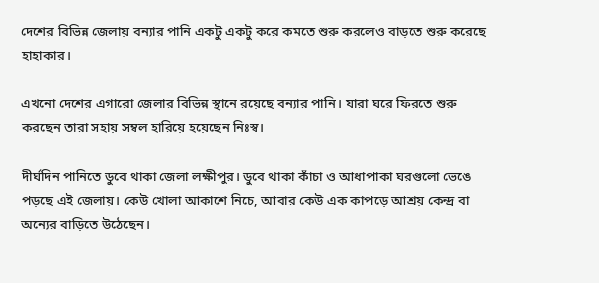দেশের বিভিন্ন জেলায় বন্যার পানি একটু একটু করে কমতে শুরু করলেও বাড়তে শুরু করেছে হাহাকার।

এখনো দেশের এগারো জেলার বিভিন্ন স্থানে রয়েছে বন্যার পানি। যারা ঘরে ফিরতে শুরু করছেন তারা সহায় সম্বল হারিয়ে হয়েছেন নিঃস্ব।

দীর্ঘদিন পানিতে ডুবে থাকা জেলা লক্ষীপুর। ডুবে থাকা কাঁচা ও আধাপাকা ঘরগুলো ভেঙে পড়ছে এই জেলায়। কেউ খোলা আকাশে নিচে, আবার কেউ এক কাপড়ে আশ্রয় কেন্দ্র বা অন্যের বাড়িতে উঠেছেন।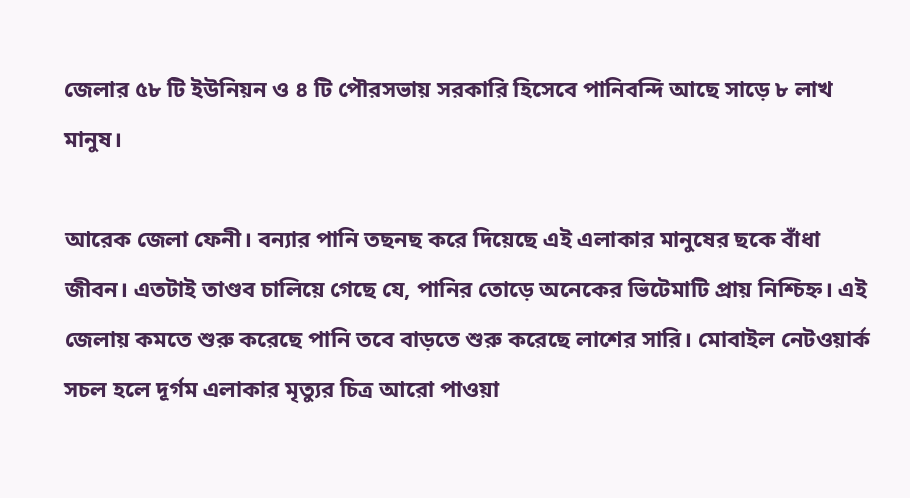জেলার ৫৮ টি ইউনিয়ন ও ৪ টি পৌরসভায় সরকারি হিসেবে পানিবন্দি আছে সাড়ে ৮ লাখ মানুষ।

আরেক জেলা ফেনী। বন্যার পানি তছনছ করে দিয়েছে এই এলাকার মানুষের ছকে বাঁধা জীবন। এতটাই তাণ্ডব চালিয়ে গেছে যে, পানির তোড়ে অনেকের ভিটেমাটি প্রায় নিশ্চিহ্ন। এই জেলায় কমতে শুরু করেছে পানি তবে বাড়তে শুরু করেছে লাশের সারি। মোবাইল নেটওয়ার্ক সচল হলে দূর্গম এলাকার মৃত্যুর চিত্র আরো পাওয়া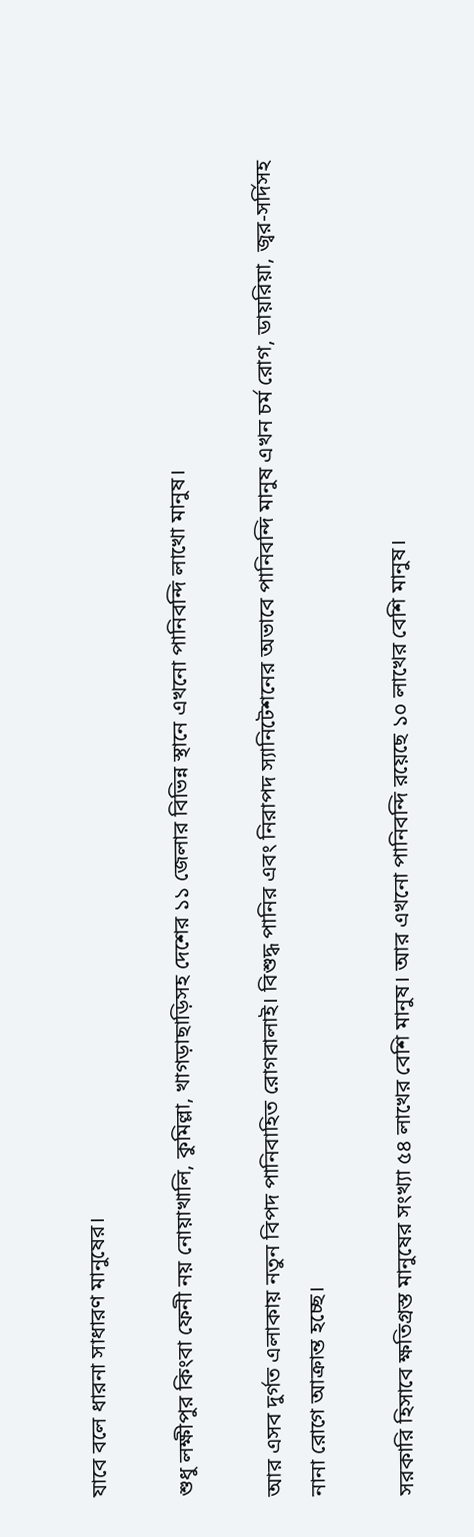যাবে বলে ধারনা সাধারণ মানুষের।

শুধু লক্ষীপুর কিংবা ফেনী নয় নোয়াখালি, কুমিল্লা, খাগড়াছাড়িসহ দেশের ১১ জেলার বিভিন্ন স্থানে এখনো পানিবন্দি লাখো মানুষ।

আর এসব দুর্গত এলাকায় নতুন বিপদ পানিবাহিত রোগবালাই। বিশুদ্ধ পানির এবং নিরাপদ স্যানিটেশনের অভাবে পানিবন্দি মানুষ এখন চর্ম রোগ, ডায়রিয়া, জ্বর-সর্দিসহ নানা রোগে আক্রান্ত হচ্ছে।

সরকারি হিসাবে ক্ষতিগ্রস্ত মানুষের সংখ্যা ৫৪ লাখের বেশি মানুষ। আর এখনো পানিবন্দি রয়েছে ১০ লাখের বেশি মানুষ।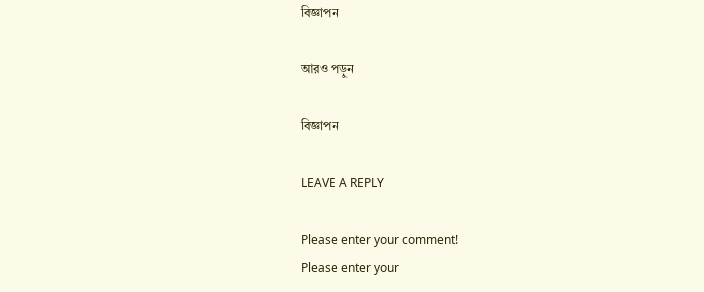বিজ্ঞাপন

আরও পড়ুন

বিজ্ঞাপন

LEAVE A REPLY

Please enter your comment!
Please enter your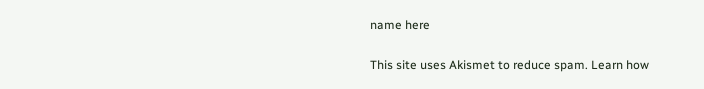name here

This site uses Akismet to reduce spam. Learn how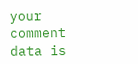your comment data is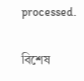processed.

বিশেষ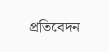প্রতিবেদন